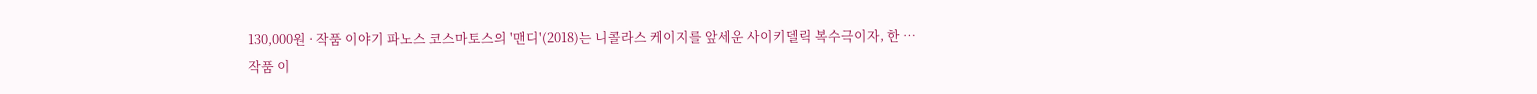130,000원 · 작품 이야기 파노스 코스마토스의 '맨디'(2018)는 니콜라스 케이지를 앞세운 사이키델릭 복수극이자, 한 …
작품 이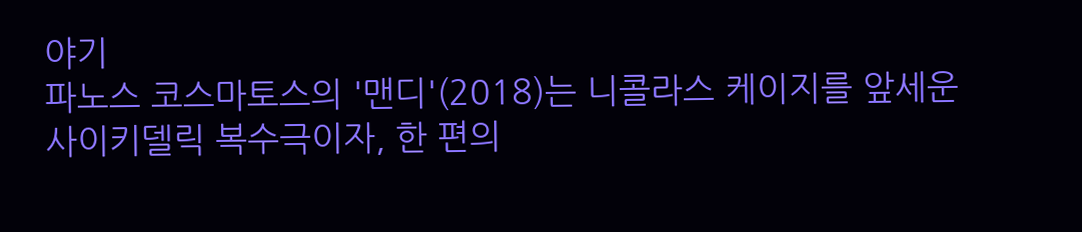야기
파노스 코스마토스의 '맨디'(2018)는 니콜라스 케이지를 앞세운 사이키델릭 복수극이자, 한 편의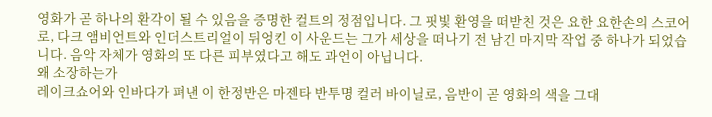영화가 곧 하나의 환각이 될 수 있음을 증명한 컬트의 정점입니다. 그 핏빛 환영을 떠받친 것은 요한 요한손의 스코어로, 다크 앰비언트와 인더스트리얼이 뒤엉킨 이 사운드는 그가 세상을 떠나기 전 남긴 마지막 작업 중 하나가 되었습니다. 음악 자체가 영화의 또 다른 피부였다고 해도 과언이 아닙니다.
왜 소장하는가
레이크쇼어와 인바다가 펴낸 이 한정반은 마젠타 반투명 컬러 바이닐로, 음반이 곧 영화의 색을 그대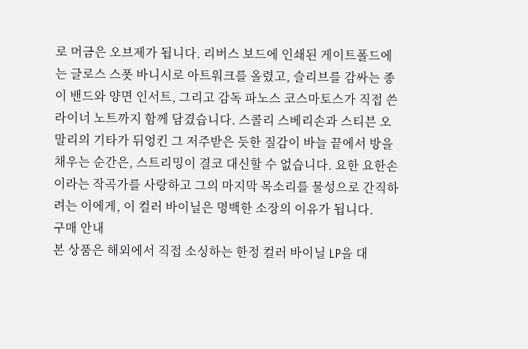로 머금은 오브제가 됩니다. 리버스 보드에 인쇄된 게이트폴드에는 글로스 스폿 바니시로 아트워크를 올렸고, 슬리브를 감싸는 종이 밴드와 양면 인서트, 그리고 감독 파노스 코스마토스가 직접 쓴 라이너 노트까지 함께 담겼습니다. 스콜리 스베리손과 스티븐 오말리의 기타가 뒤엉킨 그 저주받은 듯한 질감이 바늘 끝에서 방을 채우는 순간은, 스트리밍이 결코 대신할 수 없습니다. 요한 요한손이라는 작곡가를 사랑하고 그의 마지막 목소리를 물성으로 간직하려는 이에게, 이 컬러 바이닐은 명백한 소장의 이유가 됩니다.
구매 안내
본 상품은 해외에서 직접 소싱하는 한정 컬러 바이닐 LP을 대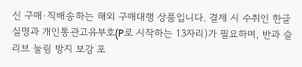신 구매·직배송하는 해외 구매대행 상품입니다. 결제 시 수취인 한글 실명과 개인통관고유부호(P로 시작하는 13자리)가 필요하며, 반과 슬리브 눌림 방지 보강 포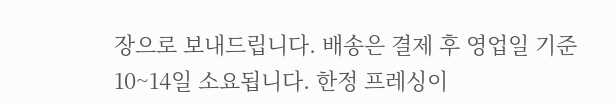장으로 보내드립니다. 배송은 결제 후 영업일 기준 10~14일 소요됩니다. 한정 프레싱이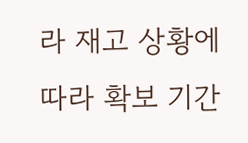라 재고 상황에 따라 확보 기간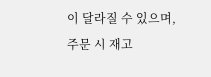이 달라질 수 있으며, 주문 시 재고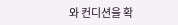와 컨디션을 확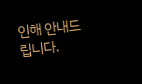인해 안내드립니다.